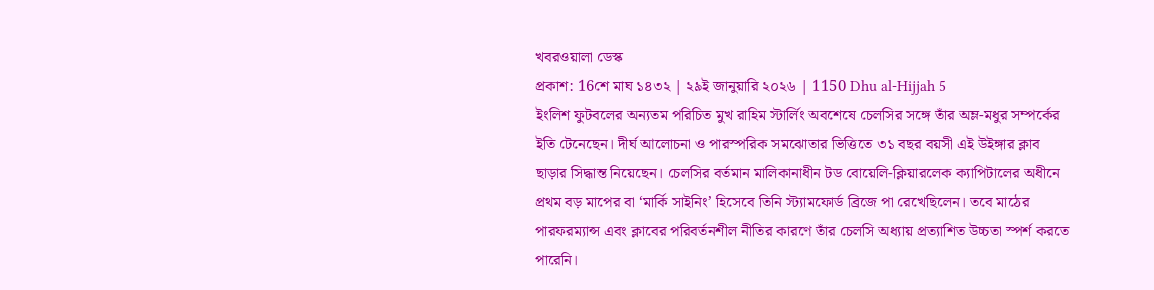খবরওয়ালা ডেস্ক
প্রকাশ: 16শে মাঘ ১৪৩২ | ২৯ই জানুয়ারি ২০২৬ | 1150 Dhu al-Hijjah 5
ইংলিশ ফুটবলের অন্যতম পরিচিত মুখ রাহিম স্টার্লিং অবশেষে চেলসির সঙ্গে তাঁর অম্ল-মধুর সম্পর্কের ইতি টেনেছেন। দীর্ঘ আলোচনা ও পারস্পরিক সমঝোতার ভিত্তিতে ৩১ বছর বয়সী এই উইঙ্গার ক্লাব ছাড়ার সিদ্ধান্ত নিয়েছেন। চেলসির বর্তমান মালিকানাধীন টড বোয়েলি-ক্লিয়ারলেক ক্যাপিটালের অধীনে প্রথম বড় মাপের বা ‘মার্কি সাইনিং’ হিসেবে তিনি স্ট্যামফোর্ড ব্রিজে পা রেখেছিলেন। তবে মাঠের পারফরম্যান্স এবং ক্লাবের পরিবর্তনশীল নীতির কারণে তাঁর চেলসি অধ্যায় প্রত্যাশিত উচ্চতা স্পর্শ করতে পারেনি।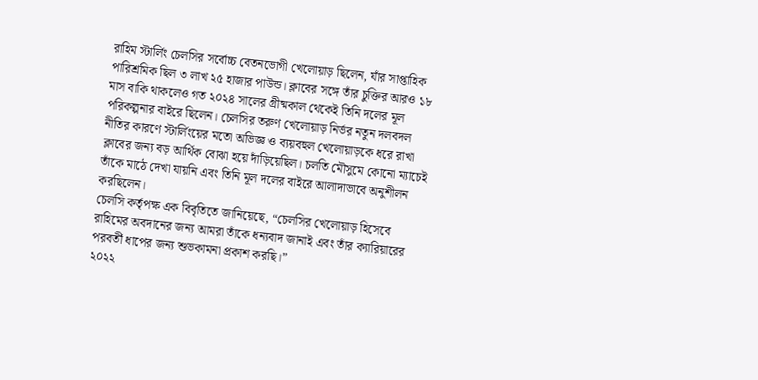রাহিম স্টার্লিং চেলসির সর্বোচ্চ বেতনভোগী খেলোয়াড় ছিলেন, যাঁর সাপ্তাহিক পারিশ্রমিক ছিল ৩ লাখ ২৫ হাজার পাউন্ড। ক্লাবের সঙ্গে তাঁর চুক্তির আরও ১৮ মাস বাকি থাকলেও গত ২০২৪ সালের গ্রীষ্মকাল থেকেই তিনি দলের মূল পরিকল্পনার বাইরে ছিলেন। চেলসির তরুণ খেলোয়াড় নির্ভর নতুন দলবদল নীতির কারণে স্টার্লিংয়ের মতো অভিজ্ঞ ও ব্যয়বহুল খেলোয়াড়কে ধরে রাখা ক্লাবের জন্য বড় আর্থিক বোঝা হয়ে দাঁড়িয়েছিল। চলতি মৌসুমে কোনো ম্যাচেই তাঁকে মাঠে দেখা যায়নি এবং তিনি মূল দলের বাইরে আলাদাভাবে অনুশীলন করছিলেন।
চেলসি কর্তৃপক্ষ এক বিবৃতিতে জানিয়েছে, “চেলসির খেলোয়াড় হিসেবে রাহিমের অবদানের জন্য আমরা তাঁকে ধন্যবাদ জানাই এবং তাঁর ক্যারিয়ারের পরবর্তী ধাপের জন্য শুভকামনা প্রকাশ করছি।”
২০২২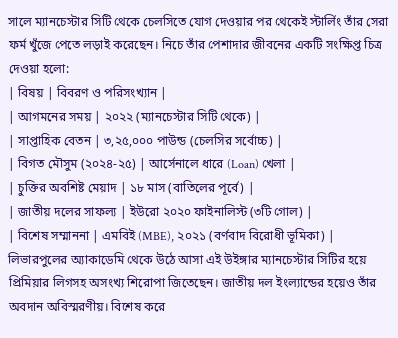সালে ম্যানচেস্টার সিটি থেকে চেলসিতে যোগ দেওয়ার পর থেকেই স্টার্লিং তাঁর সেরা ফর্ম খুঁজে পেতে লড়াই করেছেন। নিচে তাঁর পেশাদার জীবনের একটি সংক্ষিপ্ত চিত্র দেওয়া হলো:
| বিষয় | বিবরণ ও পরিসংখ্যান |
| আগমনের সময় | ২০২২ (ম্যানচেস্টার সিটি থেকে) |
| সাপ্তাহিক বেতন | ৩,২৫,০০০ পাউন্ড (চেলসির সর্বোচ্চ) |
| বিগত মৌসুম (২০২৪-২৫) | আর্সেনালে ধারে (Loan) খেলা |
| চুক্তির অবশিষ্ট মেয়াদ | ১৮ মাস (বাতিলের পূর্বে) |
| জাতীয় দলের সাফল্য | ইউরো ২০২০ ফাইনালিস্ট (৩টি গোল) |
| বিশেষ সম্মাননা | এমবিই (MBE), ২০২১ (বর্ণবাদ বিরোধী ভূমিকা) |
লিভারপুলের অ্যাকাডেমি থেকে উঠে আসা এই উইঙ্গার ম্যানচেস্টার সিটির হয়ে প্রিমিয়ার লিগসহ অসংখ্য শিরোপা জিতেছেন। জাতীয় দল ইংল্যান্ডের হয়েও তাঁর অবদান অবিস্মরণীয়। বিশেষ করে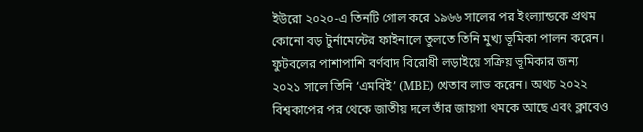ইউরো ২০২০-এ তিনটি গোল করে ১৯৬৬ সালের পর ইংল্যান্ডকে প্রথম কোনো বড় টুর্নামেন্টের ফাইনালে তুলতে তিনি মুখ্য ভূমিকা পালন করেন। ফুটবলের পাশাপাশি বর্ণবাদ বিরোধী লড়াইয়ে সক্রিয় ভূমিকার জন্য ২০২১ সালে তিনি ‘এমবিই’ (MBE) খেতাব লাভ করেন। অথচ ২০২২ বিশ্বকাপের পর থেকে জাতীয় দলে তাঁর জায়গা থমকে আছে এবং ক্লাবেও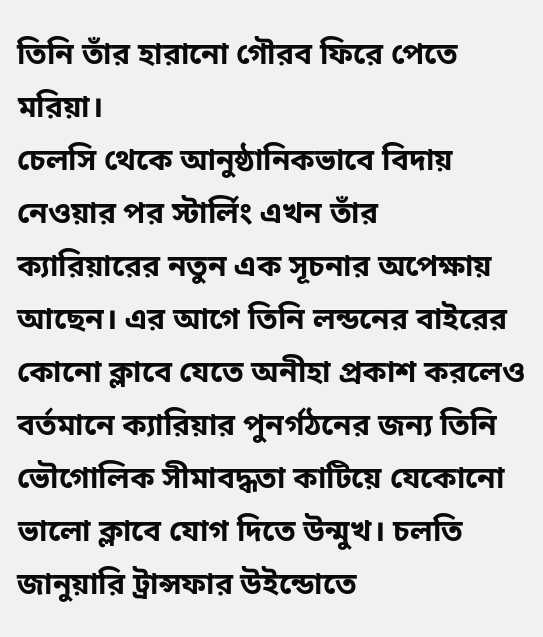তিনি তাঁর হারানো গৌরব ফিরে পেতে মরিয়া।
চেলসি থেকে আনুষ্ঠানিকভাবে বিদায় নেওয়ার পর স্টার্লিং এখন তাঁর ক্যারিয়ারের নতুন এক সূচনার অপেক্ষায় আছেন। এর আগে তিনি লন্ডনের বাইরের কোনো ক্লাবে যেতে অনীহা প্রকাশ করলেও বর্তমানে ক্যারিয়ার পুনর্গঠনের জন্য তিনি ভৌগোলিক সীমাবদ্ধতা কাটিয়ে যেকোনো ভালো ক্লাবে যোগ দিতে উন্মুখ। চলতি জানুয়ারি ট্রান্সফার উইন্ডোতে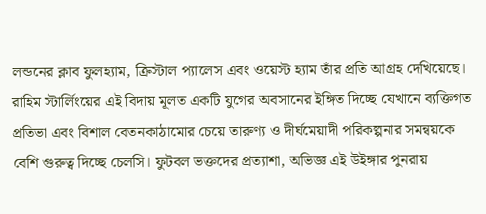লন্ডনের ক্লাব ফুলহ্যাম, ক্রিস্টাল প্যালেস এবং ওয়েস্ট হ্যাম তাঁর প্রতি আগ্রহ দেখিয়েছে।
রাহিম স্টার্লিংয়ের এই বিদায় মূলত একটি যুগের অবসানের ইঙ্গিত দিচ্ছে যেখানে ব্যক্তিগত প্রতিভা এবং বিশাল বেতনকাঠামোর চেয়ে তারুণ্য ও দীর্ঘমেয়াদী পরিকল্পনার সমন্বয়কে বেশি গুরুত্ব দিচ্ছে চেলসি। ফুটবল ভক্তদের প্রত্যাশা, অভিজ্ঞ এই উইঙ্গার পুনরায়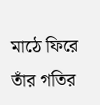মাঠে ফিরে তাঁর গতির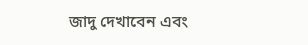জাদু দেখাবেন এবং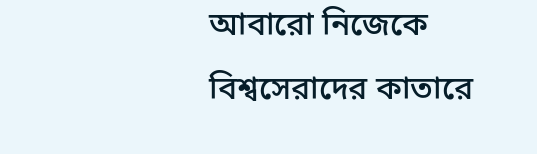আবারো নিজেকে বিশ্বসেরাদের কাতারে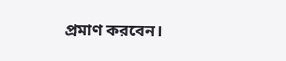প্রমাণ করবেন।